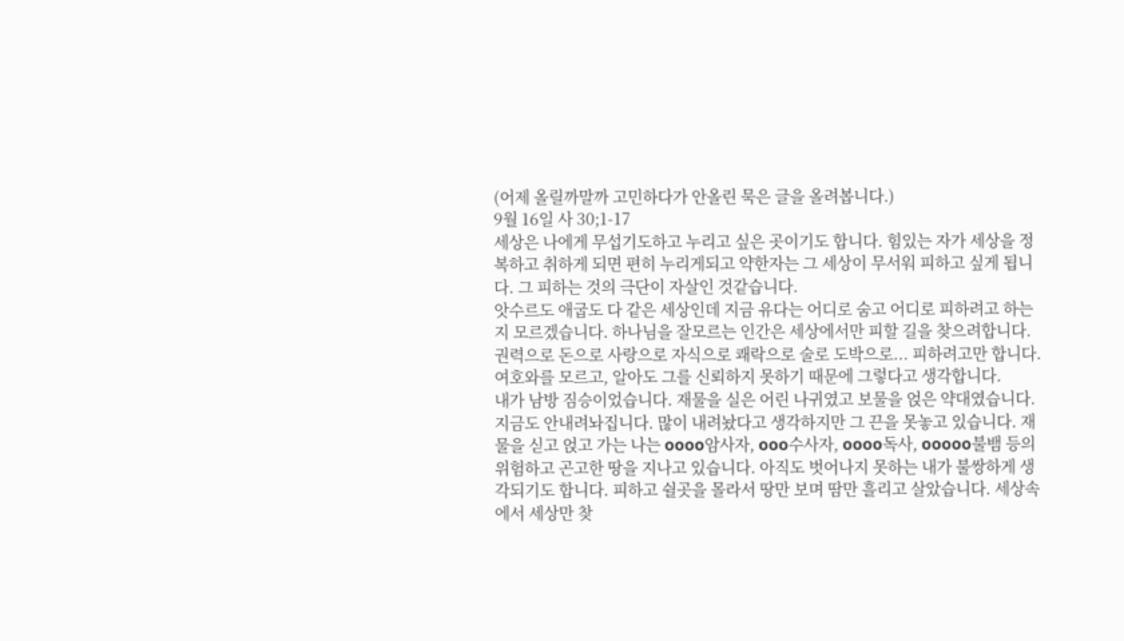(어제 올릴까말까 고민하다가 안올린 묵은 글을 올려봅니다.)
9월 16일 사 30;1-17
세상은 나에게 무섭기도하고 누리고 싶은 곳이기도 합니다. 힘있는 자가 세상을 정복하고 취하게 되면 편히 누리게되고 약한자는 그 세상이 무서워 피하고 싶게 됩니다. 그 피하는 것의 극단이 자살인 것같습니다.
앗수르도 애굽도 다 같은 세상인데 지금 유다는 어디로 숨고 어디로 피하려고 하는지 모르겠습니다. 하나님을 잘모르는 인간은 세상에서만 피할 길을 찾으려합니다. 권력으로 돈으로 사랑으로 자식으로 쾌락으로 술로 도박으로... 피하려고만 합니다.
여호와를 모르고, 알아도 그를 신뢰하지 못하기 때문에 그렇다고 생각합니다.
내가 남방 짐승이었습니다. 재물을 실은 어린 나귀였고 보물을 얹은 약대였습니다. 지금도 안내려놔집니다. 많이 내려놨다고 생각하지만 그 끈을 못놓고 있습니다. 재물을 싣고 얹고 가는 나는 oooo암사자, ooo수사자, oooo독사, ooooo불뱀 등의 위험하고 곤고한 땅을 지나고 있습니다. 아직도 벗어나지 못하는 내가 불쌍하게 생각되기도 합니다. 피하고 쉴곳을 몰라서 땅만 보며 땀만 흘리고 살았습니다. 세상속에서 세상만 찾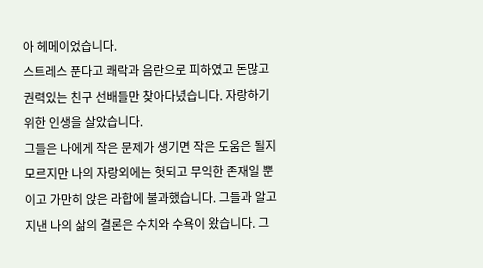아 헤메이었습니다.
스트레스 푼다고 쾌락과 음란으로 피하였고 돈많고 권력있는 친구 선배들만 찾아다녔습니다. 자랑하기위한 인생을 살았습니다.
그들은 나에게 작은 문제가 생기면 작은 도움은 될지 모르지만 나의 자랑외에는 헛되고 무익한 존재일 뿐이고 가만히 앉은 라합에 불과했습니다. 그들과 알고 지낸 나의 삶의 결론은 수치와 수욕이 왔습니다. 그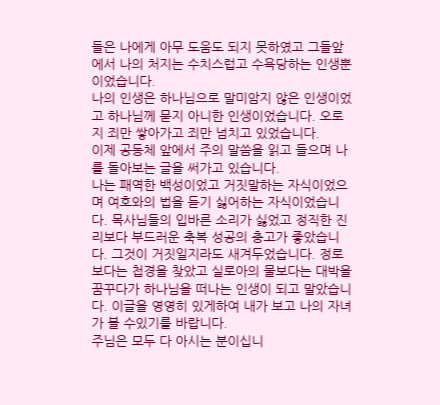들은 나에게 아무 도움도 되지 못하였고 그들앞에서 나의 처지는 수치스럽고 수욕당하는 인생뿐이었습니다.
나의 인생은 하나님으로 말미암지 않은 인생이었고 하나님께 묻지 아니한 인생이었습니다. 오로지 죄만 쌓아가고 죄만 넘치고 있었습니다.
이제 공동체 앞에서 주의 말씀을 읽고 들으며 나를 돌아보는 글을 써가고 있습니다.
나는 패역한 백성이었고 거짓말하는 자식이었으며 여호와의 법을 듣기 싫어하는 자식이었습니다. 목사님들의 입바른 소리가 싫었고 정직한 진리보다 부드러운 축복 성공의 충고가 좋았습니다. 그것이 거짓일지라도 새겨두었습니다. 정로보다는 첩경을 찾았고 실로아의 물보다는 대박을 꿈꾸다가 하나님을 떠나는 인생이 되고 말았습니다. 이글을 영영히 있게하여 내가 보고 나의 자녀가 볼 수있기를 바랍니다.
주님은 모두 다 아시는 분이십니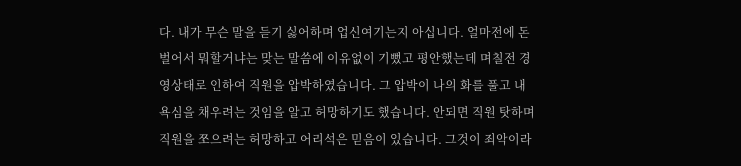다. 내가 무슨 말을 듣기 싫어하며 업신여기는지 아십니다. 얼마전에 돈벌어서 뭐할거냐는 맞는 말씀에 이유없이 기뻤고 평안했는데 며칠전 경영상태로 인하여 직원을 압박하였습니다. 그 압박이 나의 화를 풀고 내 욕심을 채우려는 것임을 알고 허망하기도 했습니다. 안되면 직원 탓하며 직원을 쪼으려는 허망하고 어리석은 믿음이 있습니다. 그것이 죄악이라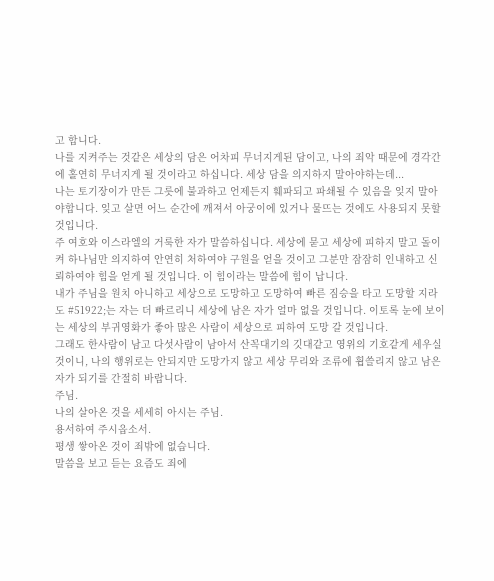고 합니다.
나를 지켜주는 것같은 세상의 담은 어차피 무너지게된 담이고, 나의 죄악 때문에 경각간에 홀연히 무너지게 될 것이라고 하십니다. 세상 담을 의지하지 말아야하는데...
나는 토기장이가 만든 그릇에 불과하고 언제든지 훼파되고 파쇄될 수 있음을 잊지 말아야합니다. 잊고 살면 어느 순간에 깨져서 아궁이에 있거나 물뜨는 것에도 사용되지 못할 것입니다.
주 여호와 이스라엘의 거룩한 자가 말씀하십니다. 세상에 묻고 세상에 피하지 말고 돌이켜 하나님만 의지하여 안연히 처하여야 구원을 얻을 것이고 그분만 잠잠히 인내하고 신뢰하여야 힘을 얻게 될 것입니다. 이 힘이라는 말씀에 힘이 납니다.
내가 주님을 원치 아니하고 세상으로 도망하고 도망하여 빠른 짐승을 타고 도망할 지라도 #51922;는 자는 더 빠르리니 세상에 남은 자가 얼마 없을 것입니다. 이토록 눈에 보이는 세상의 부귀영화가 좋아 많은 사람이 세상으로 피하여 도망 갈 것입니다.
그래도 한사람이 남고 다섯사람이 남아서 산꼭대기의 깃대같고 영위의 기호같게 세우실 것이니, 나의 행위로는 안되지만 도망가지 않고 세상 무리와 조류에 휩쓸리지 않고 남은 자가 되기를 간절히 바랍니다.
주님.
나의 살아온 것을 세세히 아시는 주님.
용서하여 주시옵소서.
평생 쌓아온 것이 죄밖에 없습니다.
말씀을 보고 듣는 요즘도 죄에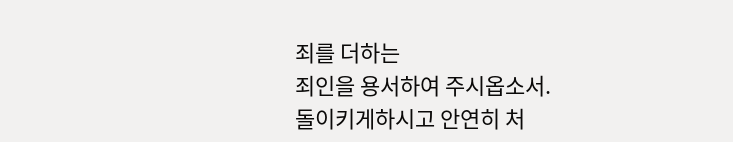죄를 더하는
죄인을 용서하여 주시옵소서.
돌이키게하시고 안연히 처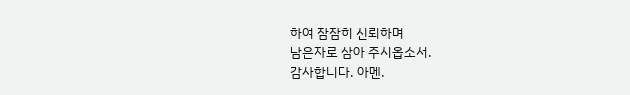하여 잠잠히 신뢰하며
남은자로 삼아 주시옵소서.
감사합니다. 아멘.